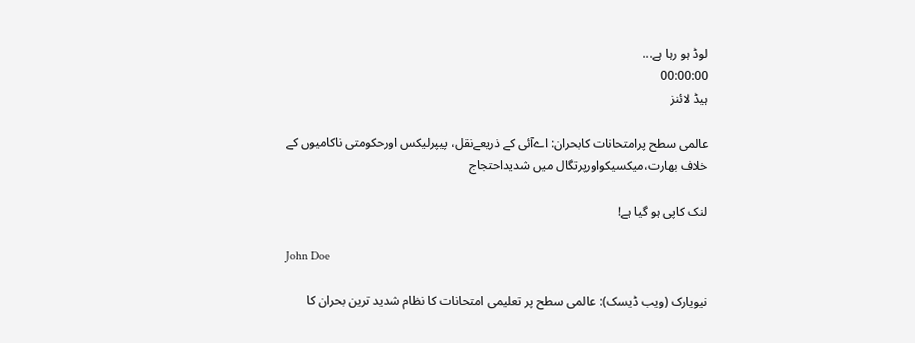لوڈ ہو رہا ہے...
00:00:00
ہیڈ لائنز

عالمی سطح پرامتحانات کابحران: اےآئی کے ذریعےنقل، پیپرلیکس اورحکومتی ناکامیوں کے خلاف بھارت،میکسیکواورپرتگال میں شدیداحتجاج

لنک کاپی ہو گیا ہے!

John Doe

نیویارک (ویب ڈیسک): عالمی سطح پر تعلیمی امتحانات کا نظام شدید ترین بحران کا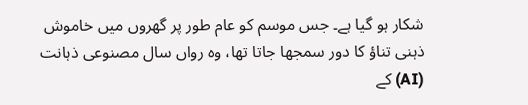شکار ہو گیا ہے۔ جس موسم کو عام طور پر گھروں میں خاموش ذہنی تناؤ کا دور سمجھا جاتا تھا، وہ رواں سال مصنوعی ذہانت (AI) کے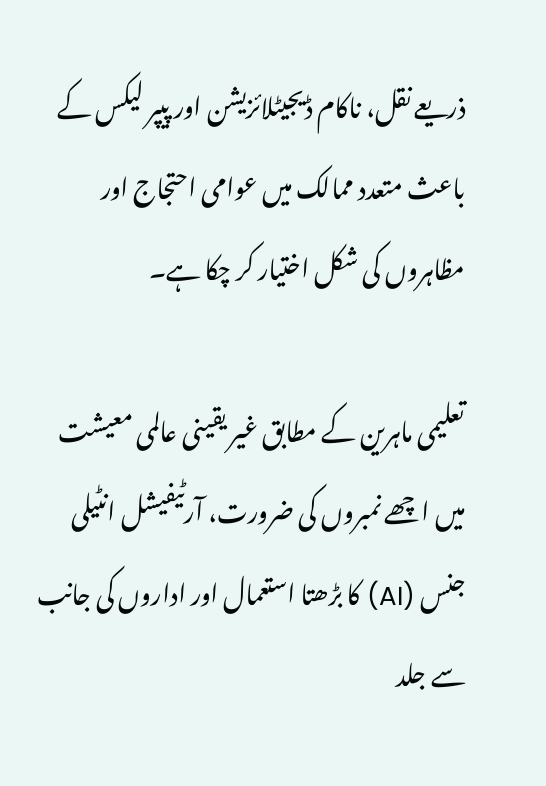ذریعے نقل، ناکام ڈیجیٹلائزیشن اور پیپر لیکس کے باعث متعدد ممالک میں عوامی احتجاج اور مظاہروں کی شکل اختیار کر چکا ہے۔

تعلیمی ماہرین کے مطابق غیر یقینی عالمی معیشت میں اچھے نمبروں کی ضرورت، آرٹیفیشل انٹیلی جنس (AI) کا بڑھتا استعمال اور اداروں کی جانب سے جلد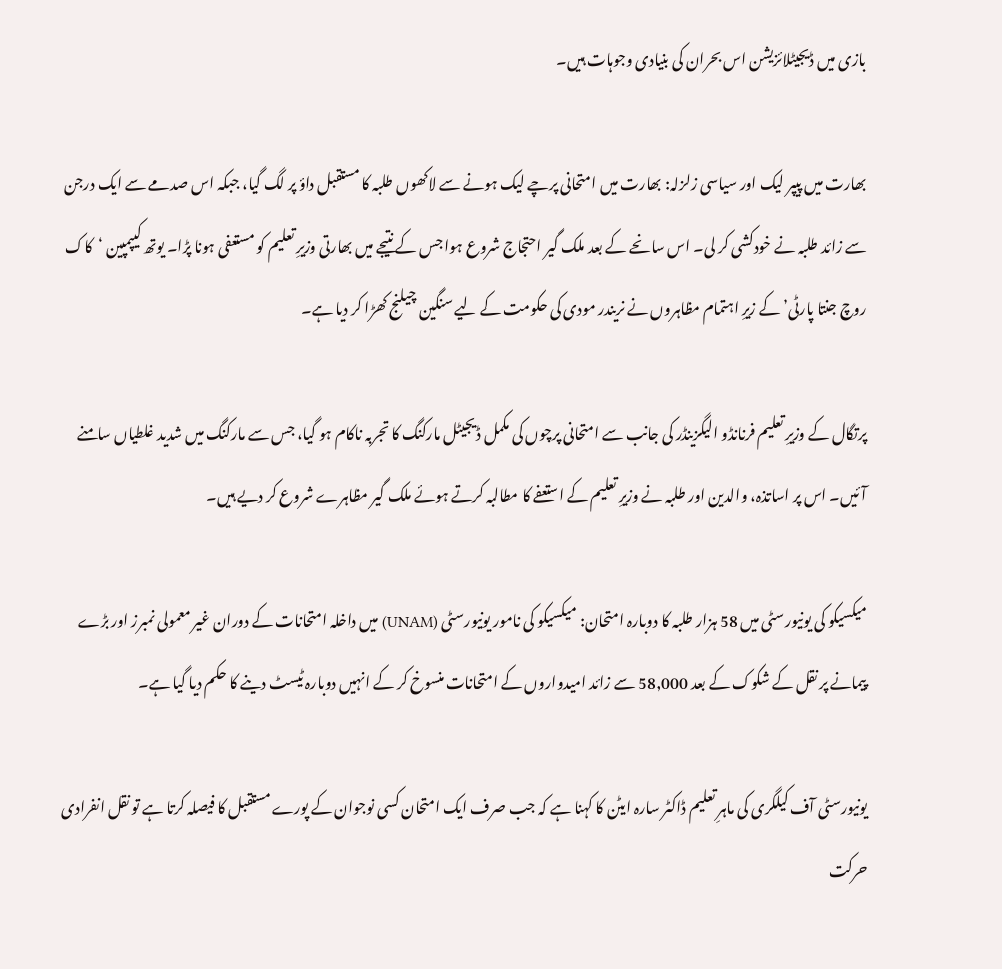بازی میں ڈیجیٹلائزیشن اس بحران کی بنیادی وجوہات ہیں۔

بھارت میں پیپر لیک اور سیاسی زلزلہ: بھارت میں امتحانی پرچے لیک ہونے سے لاکھوں طلبہ کا مستقبل داؤ پر لگ گیا، جبکہ اس صدمے سے ایک درجن سے زائد طلبہ نے خودکشی کر لی۔ اس سانحے کے بعد ملک گیر احتجاج شروع ہوا جس کے نتیجے میں بھارتی وزیرِ تعلیم کو مستعفی ہونا پڑا۔ یوتھ کیپمپین ‘کاک روچ جنتا پارٹی’ کے زیرِ اہتمام مظاہروں نے نریندر مودی کی حکومت کے لیے سنگین چیلنج کھڑا کر دیا ہے۔

پرتگال کے وزیرِ تعلیم فرنانڈو الیگزینڈر کی جانب سے امتحانی پرچوں کی مکمل ڈیجیٹل مارکنگ کا تجربہ ناکام ہو گیا، جس سے مارکنگ میں شدید غلطیاں سامنے آئیں۔ اس پر اساتذہ، والدین اور طلبہ نے وزیرِ تعلیم کے استعفے کا مطالبہ کرتے ہوئے ملک گیر مظاہرے شروع کر دیے ہیں۔

میکسیکو کی یونیورسٹی میں 58 ہزار طلبہ کا دوبارہ امتحان: میکسیکو کی نامور یونیورسٹی (UNAM) میں داخلہ امتحانات کے دوران غیر معمولی نمبرز اور بڑے پیمانے پر نقل کے شکوک کے بعد 58,000 سے زائد امیدواروں کے امتحانات منسوخ کر کے انہیں دوبارہ ٹیسٹ دینے کا حکم دیا گیا ہے۔

یونیورسٹی آف کیلگری کی ماہرِ تعلیم ڈاکٹر سارہ ایٹن کا کہنا ہے کہ جب صرف ایک امتحان کسی نوجوان کے پورے مستقبل کا فیصلہ کرتا ہے تو نقل انفرادی حرکت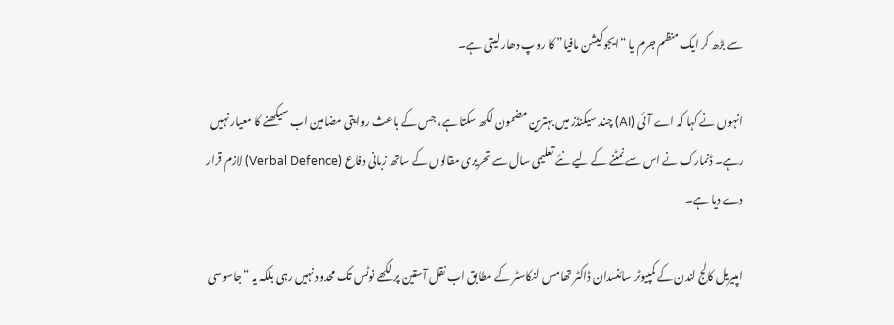سے بڑھ کر ایک منظم جرم یا “ایجوکیشن مافیا” کا روپ دھار لیتی ہے۔

انہوں نے کہا کہ اے آئی (AI) چند سیکنڈز میں بہترین مضمون لکھ سکتا ہے، جس کے باعث روایتی مضامین اب سیکھنے کا معیار نہیں رہے۔ ڈنمارک نے اس سے نمٹنے کے لیے نئے تعلیمی سال سے تحریری مقالوں کے ساتھ زبانی دفاع (Verbal Defence) لازم قرار دے دیا ہے۔

امپیریل کالج لندن کے کمپیوٹر سائنسدان ڈاکٹر تھامس لنکاسٹر کے مطابق اب نقل آستین پر لکھے نوٹس تک محدود نہیں رہی بلکہ یہ “جاسوسی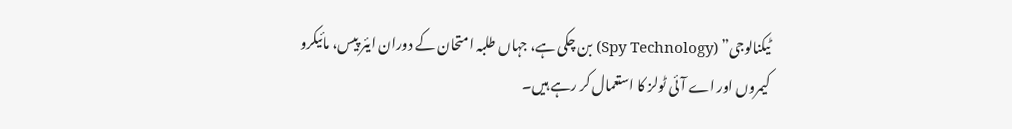ٹیکنالوجی” (Spy Technology) بن چکی ہے، جہاں طلبہ امتحان کے دوران ایئر پیس، مائیکرو کیمروں اور اے آئی ٹولز کا استعمال کر رہے ہیں۔